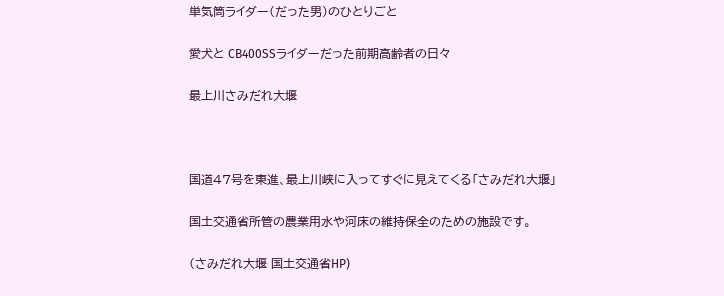単気筒ライダー(だった男)のひとりごと

愛犬と CB400SSライダーだった前期高齢者の日々

最上川さみだれ大堰



国道47号を東進、最上川峡に入ってすぐに見えてくる「さみだれ大堰」

国土交通省所管の農業用水や河床の維持保全のための施設です。

(さみだれ大堰 国土交通省HP)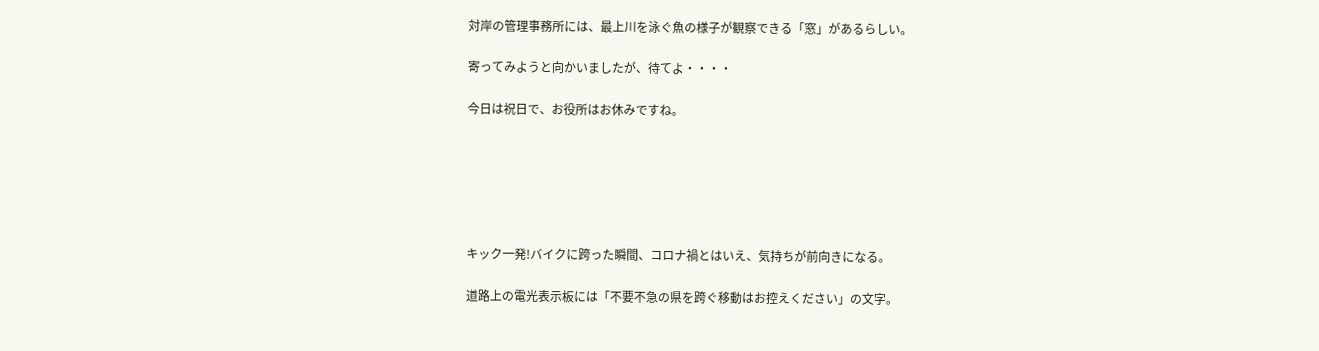対岸の管理事務所には、最上川を泳ぐ魚の様子が観察できる「窓」があるらしい。

寄ってみようと向かいましたが、待てよ・・・・

今日は祝日で、お役所はお休みですね。






キック一発!バイクに跨った瞬間、コロナ禍とはいえ、気持ちが前向きになる。

道路上の電光表示板には「不要不急の県を跨ぐ移動はお控えください」の文字。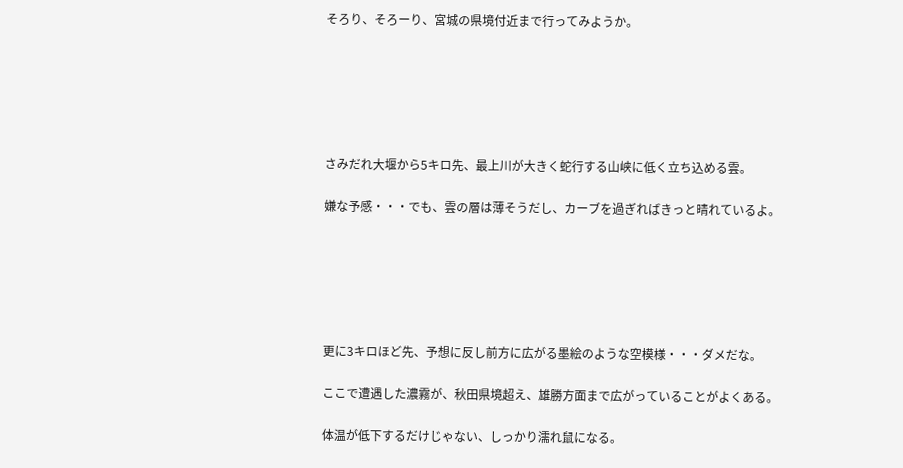そろり、そろーり、宮城の県境付近まで行ってみようか。






さみだれ大堰から5キロ先、最上川が大きく蛇行する山峡に低く立ち込める雲。

嫌な予感・・・でも、雲の層は薄そうだし、カーブを過ぎればきっと晴れているよ。






更に3キロほど先、予想に反し前方に広がる墨絵のような空模様・・・ダメだな。

ここで遭遇した濃霧が、秋田県境超え、雄勝方面まで広がっていることがよくある。

体温が低下するだけじゃない、しっかり濡れ鼠になる。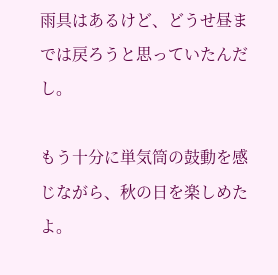雨具はあるけど、どうせ昼までは戻ろうと思っていたんだし。

もう十分に単気筒の鼓動を感じながら、秋の日を楽しめたよ。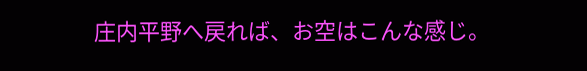庄内平野へ戻れば、お空はこんな感じ。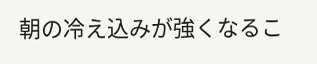朝の冷え込みが強くなるこ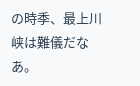の時季、最上川峡は難儀だなあ。